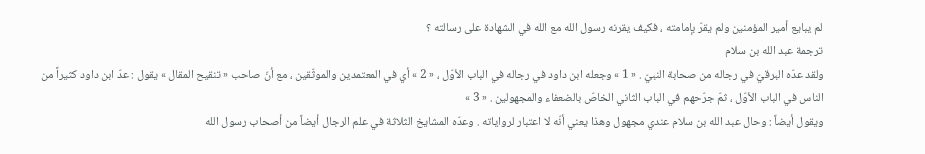لم يبايع أمير المؤمنين ولم يقرّ بإمامته ، فكيف يقرنه رسول الله مع الله في الشهادة على رسالته ؟
ترجمة عبد الله بن سلام
ولقد عدّه البرقيّ في رجاله من صحابة النبيّ . « 1 » وجعله ابن داود في رجاله في الباب الأوّل ، « 2 » أي في المعتمدين والموثّقين ، مع أنّ صاحب « تنقيح المقال » يقول : عدّ ابن داود كثيراً من الناس في الباب الأوّل ، ثمّ جرّحهم في الباب الثاني الخاصّ بالضعفاء والمجهولين . « 3 »
ويقول أيضاً : وحال عبد الله بن سلام عندي مجهول وهذا يعني أنّه لا اعتبار لرواياته . وعدّه المشايخ الثلاثة في علم الرجال أيضاً من أصحاب رسول الله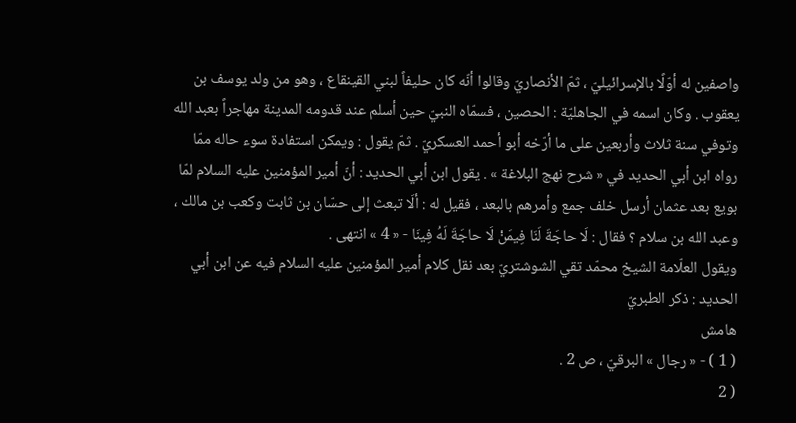واصفين له أوّلًا بالإسرائيليّ ، ثمّ الأنصاريّ وقالوا أنّه كان حليفاً لبني القينقاع ، وهو من ولد يوسف بن يعقوب . وكان اسمه في الجاهليّة : الحصين ، فسمّاه النبيّ حين أسلم عند قدومه المدينة مهاجراً بعبد الله وتوفي سنة ثلاث وأربعين على ما أرّخه أبو أحمد العسكريّ . ثمّ يقول : ويمكن استفادة سوء حاله ممّا رواه ابن أبي الحديد في « شرح نهج البلاغة » . يقول ابن أبي الحديد : أنّ أمير المؤمنين عليه السلام لمّا بويع بعد عثمان أرسل خلف جمع وأمرهم بالبعد ، فقيل له : ألَا تبعث إلى حسّان بن ثابت وكعب بن مالك ، وعبد الله بن سلام ؟ فقال : لَا حاجَةَ لَنَا فِيمَنْ لَا حاجَةَ لَهُ فِينَا - « 4 » انتهى .
ويقول العلّامة الشيخ محمّد تقي الشوشتريّ بعد نقل كلام أمير المؤمنين عليه السلام فيه عن ابن أبي الحديد : ذكر الطبريّ
هامش
( 1 ) - « رجال » البرقيّ ، ص 2 .
( 2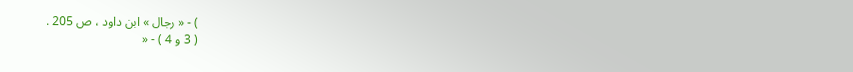) - « رجال » ابن داود ، ص 205 .
( 3 و 4 ) - «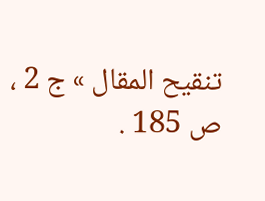تنقيح المقال » ج 2 ، ص 185 .